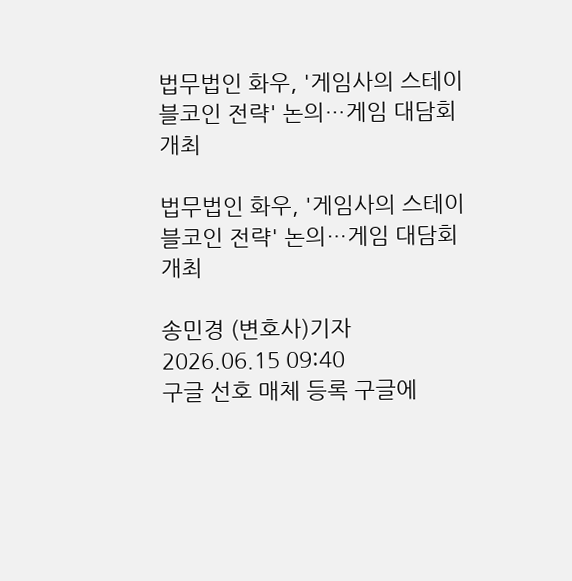법무법인 화우, '게임사의 스테이블코인 전략' 논의…게임 대담회 개최

법무법인 화우, '게임사의 스테이블코인 전략' 논의…게임 대담회 개최

송민경 (변호사)기자
2026.06.15 09:40
구글 선호 매체 등록 구글에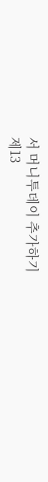서 머니투데이 추가하기
제13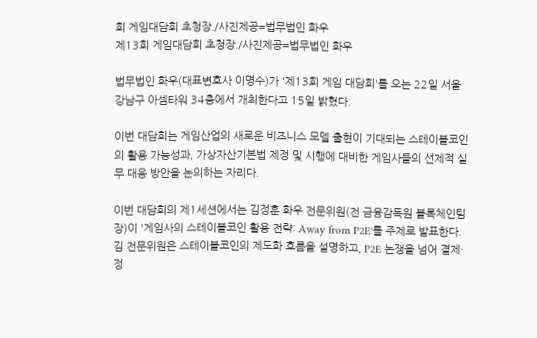회 게임대담회 초청장./사진제공=법무법인 화우
제13회 게임대담회 초청장./사진제공=법무법인 화우

법무법인 화우(대표변호사 이명수)가 '제13회 게임 대담회'를 오는 22일 서울 강남구 아셈타워 34층에서 개최한다고 15일 밝혔다.

이번 대담회는 게임산업의 새로운 비즈니스 모델 출현이 기대되는 스테이블코인의 활용 가능성과, 가상자산기본법 제정 및 시행에 대비한 게임사들의 선제적 실무 대응 방안을 논의하는 자리다.

이번 대담회의 제1세션에서는 김정훈 화우 전문위원(전 금융감독원 블록체인팀장)이 '게임사의 스테이블코인 활용 전략: Away from P2E'를 주제로 발표한다. 김 전문위원은 스테이블코인의 제도화 흐름을 설명하고, P2E 논쟁을 넘어 결제·정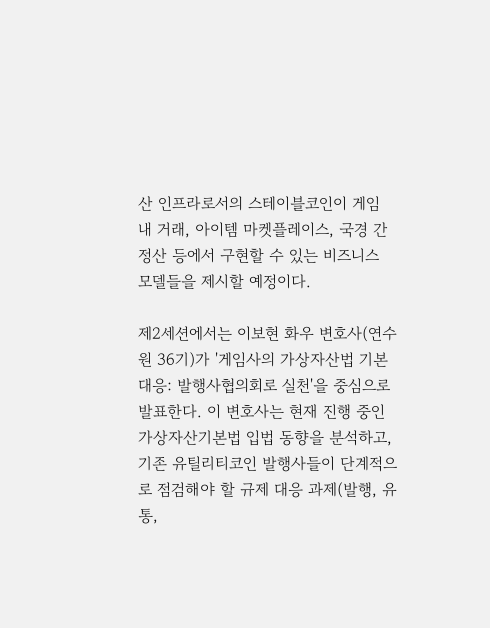산 인프라로서의 스테이블코인이 게임 내 거래, 아이템 마켓플레이스, 국경 간 정산 등에서 구현할 수 있는 비즈니스 모델들을 제시할 예정이다.

제2세션에서는 이보현 화우 변호사(연수원 36기)가 '게임사의 가상자산법 기본 대응: 발행사협의회로 실천'을 중심으로 발표한다. 이 변호사는 현재 진행 중인 가상자산기본법 입법 동향을 분석하고, 기존 유틸리티코인 발행사들이 단계적으로 점검해야 할 규제 대응 과제(발행, 유통,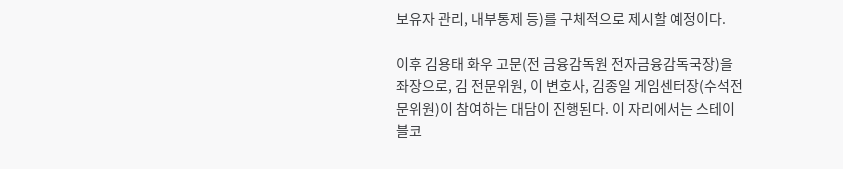보유자 관리, 내부통제 등)를 구체적으로 제시할 예정이다.

이후 김용태 화우 고문(전 금융감독원 전자금융감독국장)을 좌장으로, 김 전문위원, 이 변호사, 김종일 게임센터장(수석전문위원)이 참여하는 대담이 진행된다. 이 자리에서는 스테이블코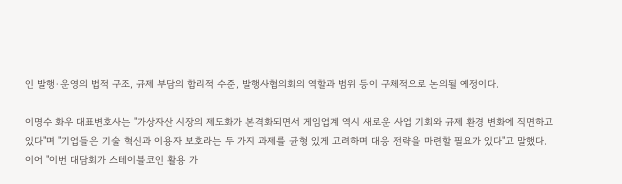인 발행·운영의 법적 구조, 규제 부담의 합리적 수준, 발행사협의회의 역할과 범위 등이 구체적으로 논의될 예정이다.

이명수 화우 대표변호사는 "가상자산 시장의 제도화가 본격화되면서 게임업계 역시 새로운 사업 기회와 규제 환경 변화에 직면하고 있다"며 "기업들은 기술 혁신과 이용자 보호라는 두 가지 과제를 균형 있게 고려하며 대응 전략을 마련할 필요가 있다"고 말했다. 이어 "이번 대담회가 스테이블코인 활용 가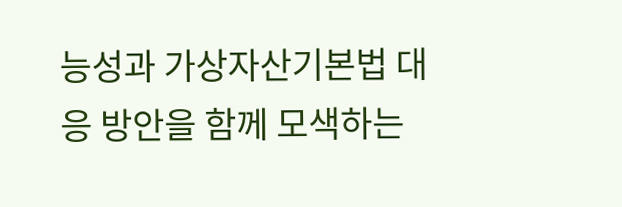능성과 가상자산기본법 대응 방안을 함께 모색하는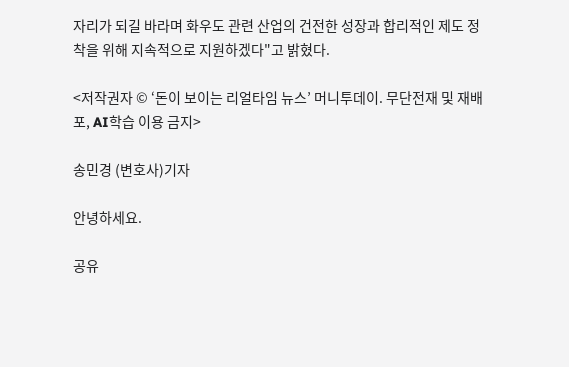자리가 되길 바라며 화우도 관련 산업의 건전한 성장과 합리적인 제도 정착을 위해 지속적으로 지원하겠다"고 밝혔다.

<저작권자 © ‘돈이 보이는 리얼타임 뉴스’ 머니투데이. 무단전재 및 재배포, AI학습 이용 금지>

송민경 (변호사)기자

안녕하세요.

공유